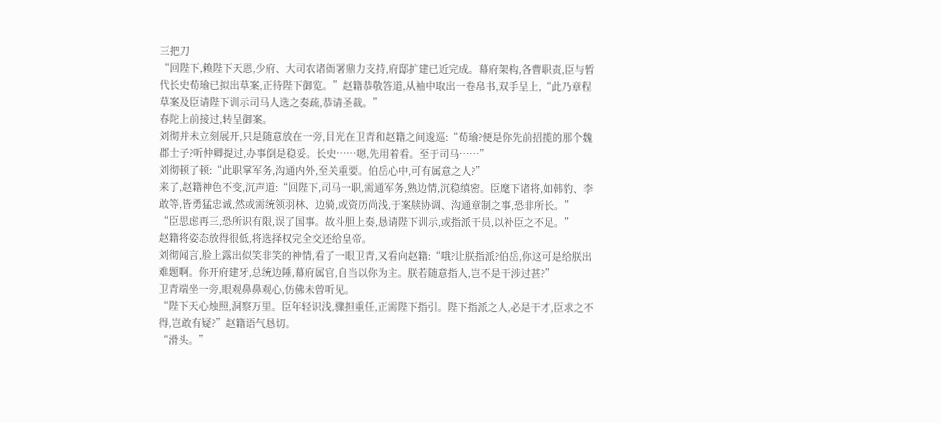三把刀
“回陛下,赖陛下天恩,少府、大司农诸衙署鼎力支持,府邸扩建已近完成。幕府架构,各曹职责,臣与暂代长史荀瑜已拟出草案,正待陛下御览。”赵籍恭敬答道,从袖中取出一卷帛书,双手呈上,“此乃章程草案及臣请陛下训示司马人选之奏疏,恭请圣裁。”
春陀上前接过,转呈御案。
刘彻并未立刻展开,只是随意放在一旁,目光在卫青和赵籍之间逡巡:“荀瑜?便是你先前招揽的那个魏郡士子?听仲卿提过,办事倒是稳妥。长史……嗯,先用着看。至于司马……”
刘彻顿了顿:“此职掌军务,沟通内外,至关重要。伯岳心中,可有属意之人?”
来了,赵籍神色不变,沉声道:“回陛下,司马一职,需通军务,熟边情,沉稳缜密。臣麾下诸将,如韩豹、李敢等,皆勇猛忠诚,然或需统领羽林、边骑,或资历尚浅,于案牍协调、沟通章制之事,恐非所长。”
“臣思虑再三,恐所识有限,误了国事。故斗胆上奏,恳请陛下训示,或指派干员,以补臣之不足。”
赵籍将姿态放得很低,将选择权完全交还给皇帝。
刘彻闻言,脸上露出似笑非笑的神情,看了一眼卫青,又看向赵籍:“哦?让朕指派?伯岳,你这可是给朕出难题啊。你开府建牙,总统边陲,幕府属官,自当以你为主。朕若随意指人,岂不是干涉过甚?”
卫青端坐一旁,眼观鼻鼻观心,仿佛未曾听见。
“陛下天心烛照,洞察万里。臣年轻识浅,骤担重任,正需陛下指引。陛下指派之人,必是干才,臣求之不得,岂敢有疑?”赵籍语气恳切。
“滑头。”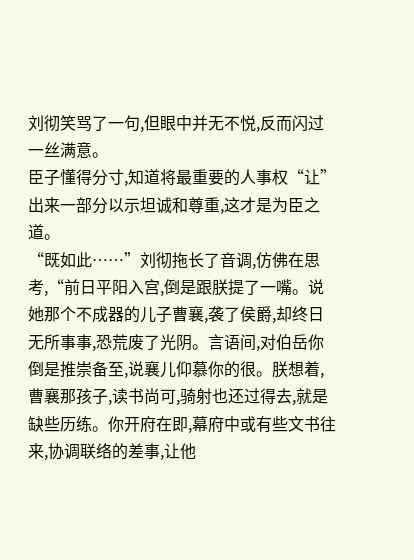刘彻笑骂了一句,但眼中并无不悦,反而闪过一丝满意。
臣子懂得分寸,知道将最重要的人事权“让”出来一部分以示坦诚和尊重,这才是为臣之道。
“既如此……”刘彻拖长了音调,仿佛在思考,“前日平阳入宫,倒是跟朕提了一嘴。说她那个不成器的儿子曹襄,袭了侯爵,却终日无所事事,恐荒废了光阴。言语间,对伯岳你倒是推崇备至,说襄儿仰慕你的很。朕想着,曹襄那孩子,读书尚可,骑射也还过得去,就是缺些历练。你开府在即,幕府中或有些文书往来,协调联络的差事,让他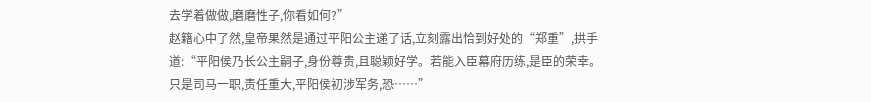去学着做做,磨磨性子,你看如何?”
赵籍心中了然,皇帝果然是通过平阳公主递了话,立刻露出恰到好处的“郑重”,拱手道:“平阳侯乃长公主嗣子,身份尊贵,且聪颖好学。若能入臣幕府历练,是臣的荣幸。只是司马一职,责任重大,平阳侯初涉军务,恐……”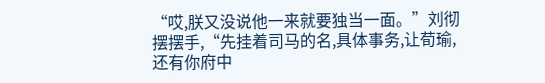“哎,朕又没说他一来就要独当一面。”刘彻摆摆手,“先挂着司马的名,具体事务,让荀瑜,还有你府中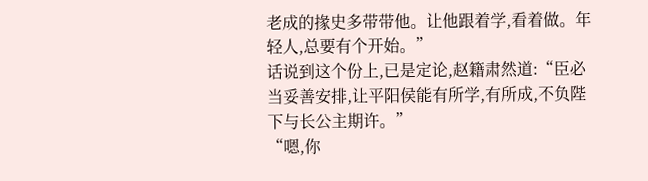老成的掾史多带带他。让他跟着学,看着做。年轻人,总要有个开始。”
话说到这个份上,已是定论,赵籍肃然道:“臣必当妥善安排,让平阳侯能有所学,有所成,不负陛下与长公主期许。”
“嗯,你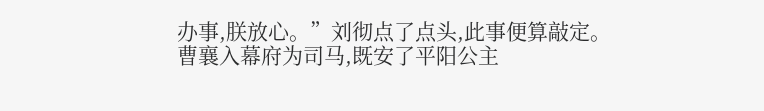办事,朕放心。”刘彻点了点头,此事便算敲定。
曹襄入幕府为司马,既安了平阳公主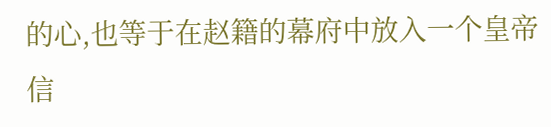的心,也等于在赵籍的幕府中放入一个皇帝信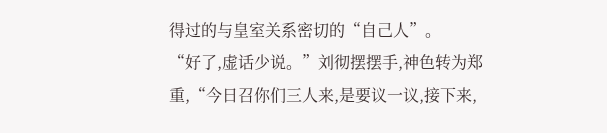得过的与皇室关系密切的“自己人”。
“好了,虚话少说。”刘彻摆摆手,神色转为郑重,“今日召你们三人来,是要议一议,接下来,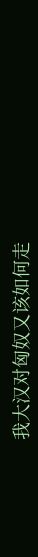我大汉对匈奴又该如何走